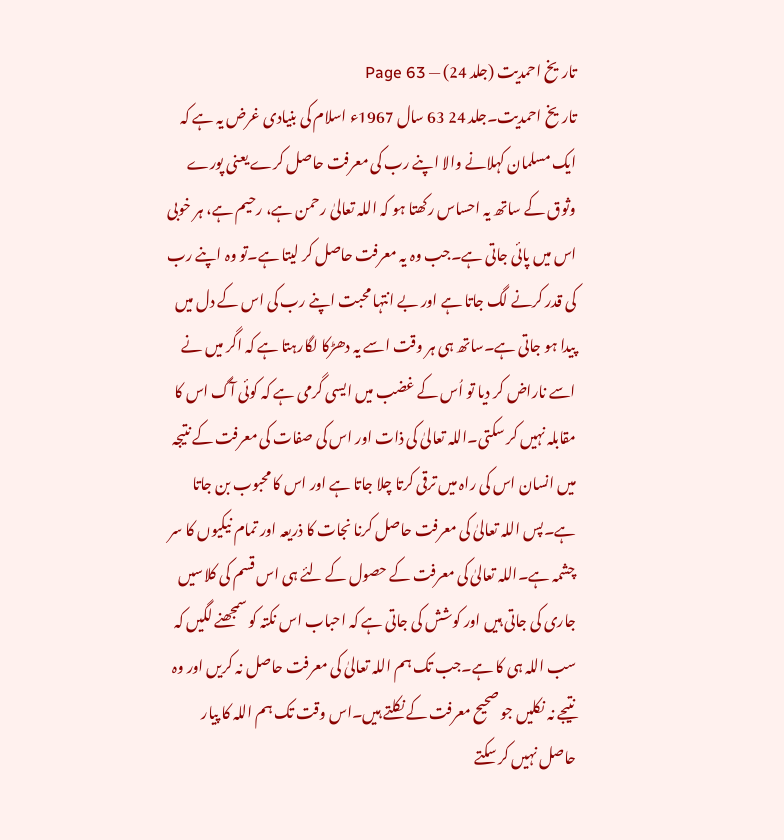تاریخ احمدیت (جلد 24) — Page 63
تاریخ احمدیت۔جلد 24 63 سال 1967ء اسلام کی بنیادی غرض یہ ہے کہ ایک مسلمان کہلانے والا اپنے رب کی معرفت حاصل کرے یعنی پورے وثوق کے ساتھ یہ احساس رکھتا ہو کہ اللہ تعالیٰ رحمن ہے، رحیم ہے، ہر خوبی اس میں پائی جاتی ہے۔جب وہ یہ معرفت حاصل کر لیتا ہے۔تو وہ اپنے رب کی قدر کرنے لگ جاتا ہے اور بے انتہا محبت اپنے رب کی اس کے دل میں پیدا ہو جاتی ہے۔ساتھ ہی ہر وقت اسے یہ دھڑکا لگارہتا ہے کہ اگر میں نے اسے ناراض کر دیا تو اُس کے غضب میں ایسی گرمی ہے کہ کوئی آگ اس کا مقابلہ نہیں کر سکتی۔اللہ تعالیٰ کی ذات اور اس کی صفات کی معرفت کے نتیجہ میں انسان اس کی راہ میں ترقی کرتا چلا جاتا ہے اور اس کا محبوب بن جاتا ہے۔پس اللہ تعالیٰ کی معرفت حاصل کرنا نجات کا ذریعہ اور تمام نیکیوں کا سر چشمہ ہے۔اللہ تعالیٰ کی معرفت کے حصول کے لئے ہی اس قسم کی کلاسیں جاری کی جاتی ہیں اور کوشش کی جاتی ہے کہ احباب اس نکتہ کو سمجھنے لگیں کہ سب اللہ ہی کا ہے۔جب تک ہم اللہ تعالیٰ کی معرفت حاصل نہ کریں اور وہ نتیجے نہ نکلیں جو صحیح معرفت کے نکلتے ہیں۔اس وقت تک ہم اللہ کا پیار حاصل نہیں کر سکتے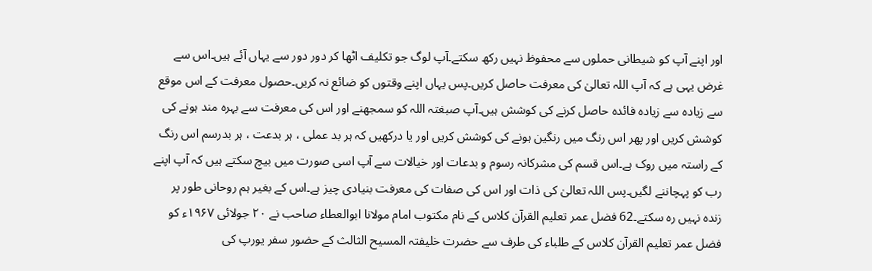اور اپنے آپ کو شیطانی حملوں سے محفوظ نہیں رکھ سکتے۔آپ لوگ جو تکلیف اٹھا کر دور دور سے یہاں آئے ہیں۔اس سے غرض یہی ہے کہ آپ اللہ تعالیٰ کی معرفت حاصل کریں۔پس یہاں اپنے وقتوں کو ضائع نہ کریں۔حصول معرفت کے اس موقع سے زیادہ سے زیادہ فائدہ حاصل کرنے کی کوشش ہیں۔آپ صبغتہ اللہ کو سمجھنے اور اس کی معرفت سے بہرہ مند ہونے کی کوشش کریں اور پھر اس رنگ میں رنگین ہونے کی کوشش کریں اور یا درکھیں کہ ہر بد عملی ، ہر بدعت ، ہر بدرسم اس رنگ کے راستہ میں روک ہے۔اس قسم کی مشرکانہ رسوم و بدعات اور خیالات سے آپ اسی صورت میں بیچ سکتے ہیں کہ آپ اپنے رب کو پہچاننے لگیں۔پس اللہ تعالیٰ کی ذات اور اس کی صفات کی معرفت بنیادی چیز ہے۔اس کے بغیر ہم روحانی طور پر زندہ نہیں رہ سکتے۔62 فضل عمر تعلیم القرآن کلاس کے نام مکتوب امام مولانا ابوالعطاء صاحب نے ۲۰ جولائی ۱۹۶۷ء کو فضل عمر تعلیم القرآن کلاس کے طلباء کی طرف سے حضرت خلیفتہ المسیح الثالث کے حضور سفر یورپ کی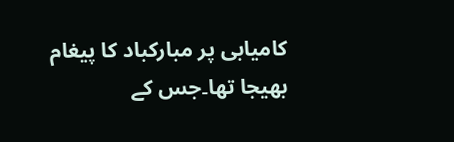کامیابی پر مبارکباد کا پیغام بھیجا تھا۔جس کے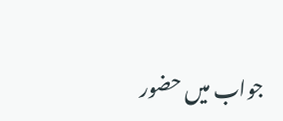جواب میں حضور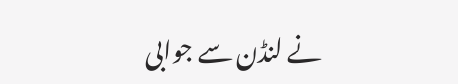نے لنڈن سے جوابی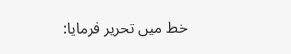خط میں تحریر فرمایا: